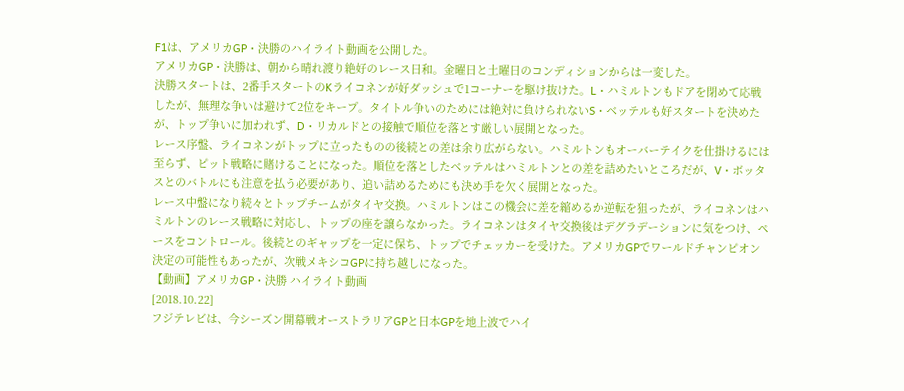F1は、アメリカGP・決勝のハイライト動画を公開した。
アメリカGP・決勝は、朝から晴れ渡り絶好のレース日和。金曜日と土曜日のコンディションからは一変した。
決勝スタートは、2番手スタートのKライコネンが好ダッシュで1コーナーを駆け抜けた。L・ハミルトンもドアを閉めて応戦したが、無理な争いは避けて2位をキープ。タイトル争いのためには絶対に負けられないS・ベッテルも好スタートを決めたが、トップ争いに加われず、D・リカルドとの接触で順位を落とす厳しい展開となった。
レース序盤、ライコネンがトップに立ったものの後続との差は余り広がらない。ハミルトンもオーバーテイクを仕掛けるには至らず、ピット戦略に賭けることになった。順位を落としたベッテルはハミルトンとの差を詰めたいところだが、V・ボッタスとのバトルにも注意を払う必要があり、追い詰めるためにも決め手を欠く展開となった。
レース中盤になり続々とトップチームがタイヤ交換。ハミルトンはこの機会に差を縮めるか逆転を狙ったが、ライコネンはハミルトンのレース戦略に対応し、トップの座を譲らなかった。ライコネンはタイヤ交換後はデグラデーションに気をつけ、ペースをコントロール。後続とのギャップを一定に保ち、トップでチェッカーを受けた。アメリカGPでワールドチャンピオン決定の可能性もあったが、次戦メキシコGPに持ち越しになった。
【動画】アメリカGP・決勝 ハイライト動画
[2018.10.22]
フジテレビは、今シーズン開幕戦オーストラリアGPと日本GPを地上波でハイ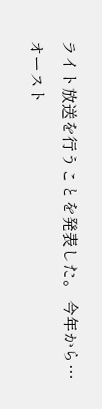ライト放送を行うことを発表した。 今年から…
オースト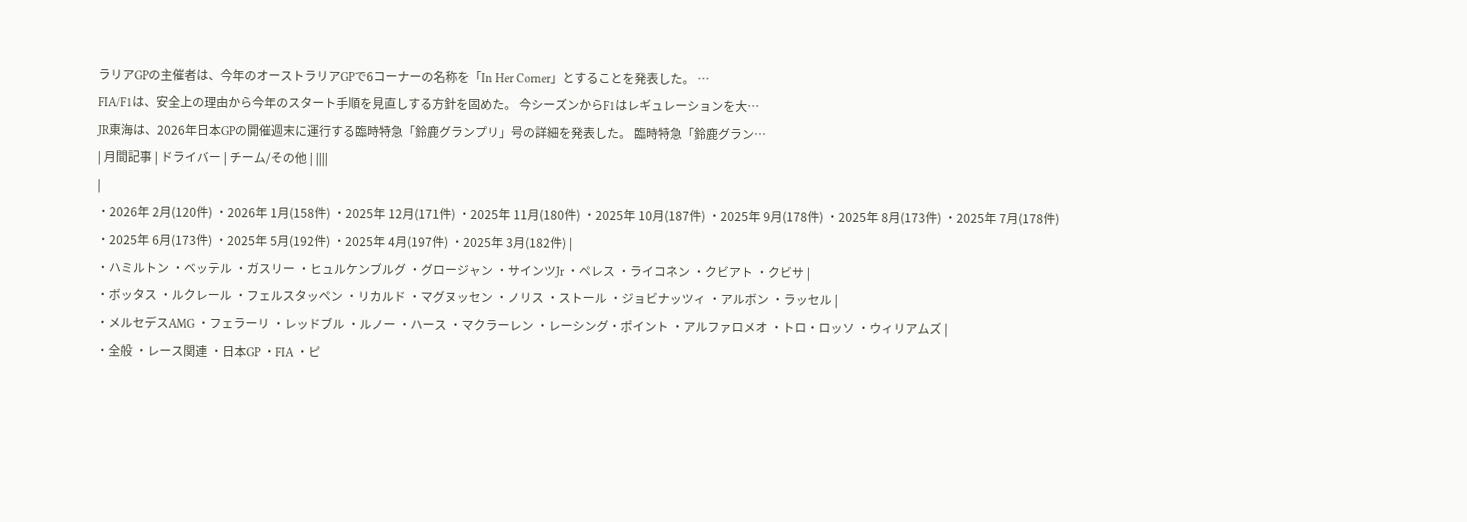ラリアGPの主催者は、今年のオーストラリアGPで6コーナーの名称を「In Her Corner」とすることを発表した。 …
FIA/F1は、安全上の理由から今年のスタート手順を見直しする方針を固めた。 今シーズンからF1はレギュレーションを大…
JR東海は、2026年日本GPの開催週末に運行する臨時特急「鈴鹿グランプリ」号の詳細を発表した。 臨時特急「鈴鹿グラン…
| 月間記事 | ドライバー | チーム/その他 | ||||
|
・2026年 2月(120件) ・2026年 1月(158件) ・2025年 12月(171件) ・2025年 11月(180件) ・2025年 10月(187件) ・2025年 9月(178件) ・2025年 8月(173件) ・2025年 7月(178件) ・2025年 6月(173件) ・2025年 5月(192件) ・2025年 4月(197件) ・2025年 3月(182件) |
・ハミルトン ・ベッテル ・ガスリー ・ヒュルケンブルグ ・グロージャン ・サインツJr ・ペレス ・ライコネン ・クビアト ・クビサ |
・ボッタス ・ルクレール ・フェルスタッペン ・リカルド ・マグヌッセン ・ノリス ・ストール ・ジョビナッツィ ・アルボン ・ラッセル |
・メルセデスAMG ・フェラーリ ・レッドブル ・ルノー ・ハース ・マクラーレン ・レーシング・ポイント ・アルファロメオ ・トロ・ロッソ ・ウィリアムズ |
・全般 ・レース関連 ・日本GP ・FIA ・ピ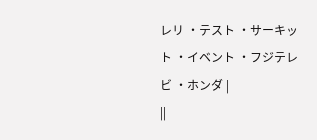レリ ・テスト ・サーキット ・イベント ・フジテレビ ・ホンダ |
||